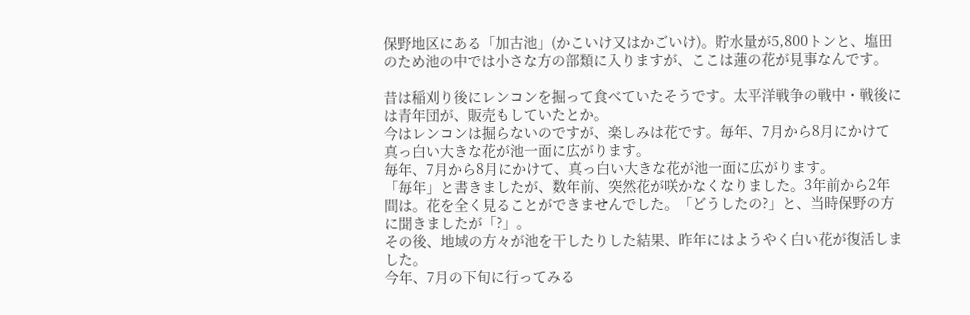保野地区にある「加古池」(かこいけ又はかごいけ)。貯水量が5,800トンと、塩田のため池の中では小さな方の部類に入りますが、ここは蓮の花が見事なんです。

昔は稲刈り後にレンコンを掘って食べていたそうです。太平洋戦争の戦中・戦後には青年団が、販売もしていたとか。
今はレンコンは掘らないのですが、楽しみは花です。毎年、7月から8月にかけて真っ白い大きな花が池一面に広がります。
毎年、7月から8月にかけて、真っ白い大きな花が池一面に広がります。
「毎年」と書きましたが、数年前、突然花が咲かなくなりました。3年前から2年間は。花を全く見ることができませんでした。「どうしたの?」と、当時保野の方に聞きましたが「?」。
その後、地域の方々が池を干したりした結果、昨年にはようやく白い花が復活しました。
今年、7月の下旬に行ってみる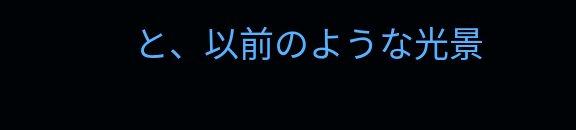と、以前のような光景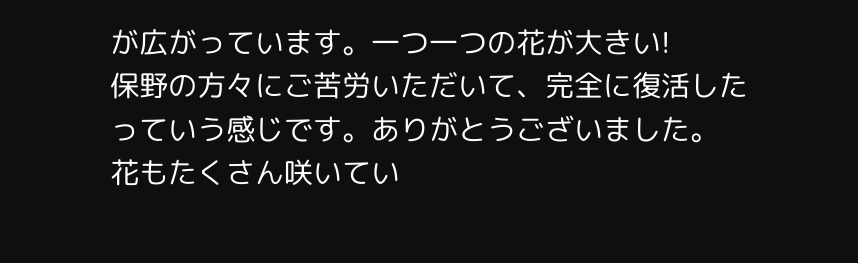が広がっています。一つ一つの花が大きい!
保野の方々にご苦労いただいて、完全に復活したっていう感じです。ありがとうございました。
花もたくさん咲いてい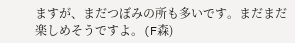ますが、まだつぼみの所も多いです。まだまだ楽しめそうですよ。(F森)